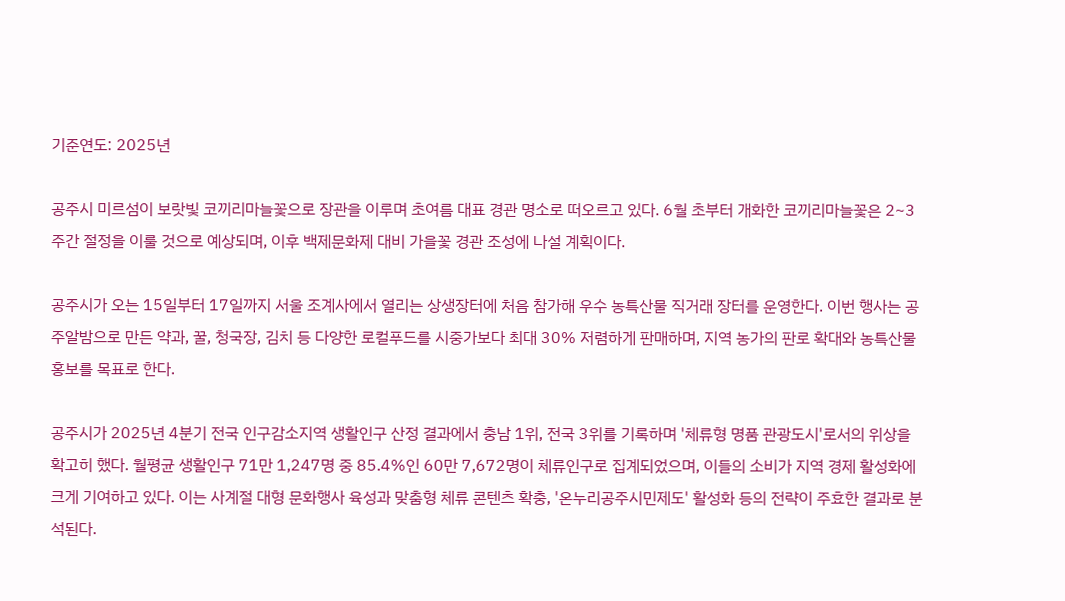기준연도: 2025년

공주시 미르섬이 보랏빛 코끼리마늘꽃으로 장관을 이루며 초여름 대표 경관 명소로 떠오르고 있다. 6월 초부터 개화한 코끼리마늘꽃은 2~3주간 절정을 이룰 것으로 예상되며, 이후 백제문화제 대비 가을꽃 경관 조성에 나설 계획이다.

공주시가 오는 15일부터 17일까지 서울 조계사에서 열리는 상생장터에 처음 참가해 우수 농특산물 직거래 장터를 운영한다. 이번 행사는 공주알밤으로 만든 약과, 꿀, 청국장, 김치 등 다양한 로컬푸드를 시중가보다 최대 30% 저렴하게 판매하며, 지역 농가의 판로 확대와 농특산물 홍보를 목표로 한다.

공주시가 2025년 4분기 전국 인구감소지역 생활인구 산정 결과에서 충남 1위, 전국 3위를 기록하며 '체류형 명품 관광도시'로서의 위상을 확고히 했다. 월평균 생활인구 71만 1,247명 중 85.4%인 60만 7,672명이 체류인구로 집계되었으며, 이들의 소비가 지역 경제 활성화에 크게 기여하고 있다. 이는 사계절 대형 문화행사 육성과 맞춤형 체류 콘텐츠 확충, '온누리공주시민제도' 활성화 등의 전략이 주효한 결과로 분석된다.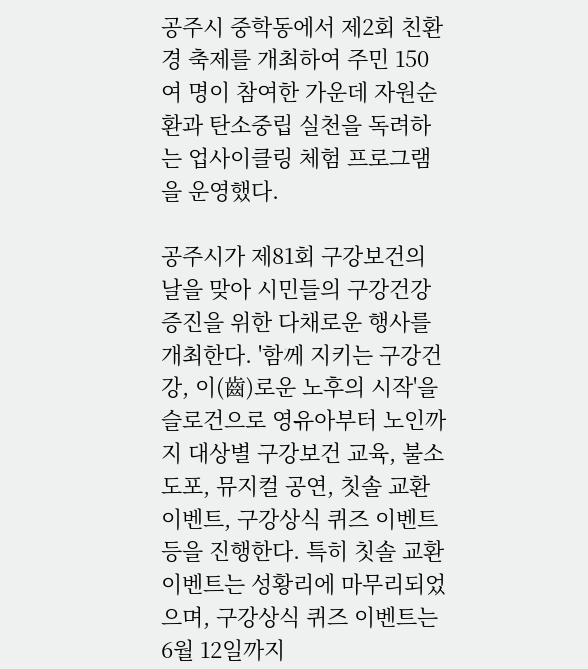공주시 중학동에서 제2회 친환경 축제를 개최하여 주민 150여 명이 참여한 가운데 자원순환과 탄소중립 실천을 독려하는 업사이클링 체험 프로그램을 운영했다.

공주시가 제81회 구강보건의 날을 맞아 시민들의 구강건강 증진을 위한 다채로운 행사를 개최한다. '함께 지키는 구강건강, 이(齒)로운 노후의 시작'을 슬로건으로 영유아부터 노인까지 대상별 구강보건 교육, 불소 도포, 뮤지컬 공연, 칫솔 교환 이벤트, 구강상식 퀴즈 이벤트 등을 진행한다. 특히 칫솔 교환 이벤트는 성황리에 마무리되었으며, 구강상식 퀴즈 이벤트는 6월 12일까지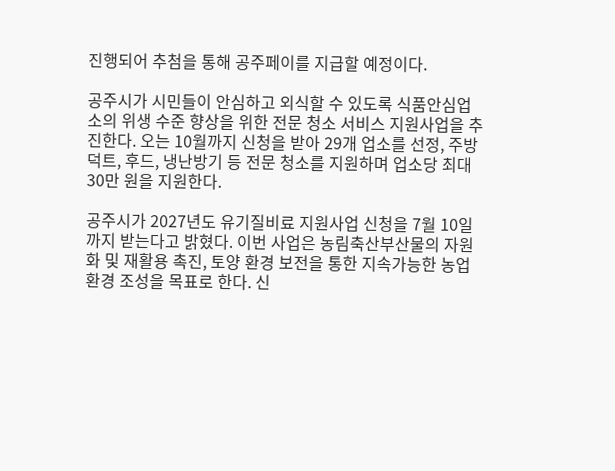진행되어 추첨을 통해 공주페이를 지급할 예정이다.

공주시가 시민들이 안심하고 외식할 수 있도록 식품안심업소의 위생 수준 향상을 위한 전문 청소 서비스 지원사업을 추진한다. 오는 10월까지 신청을 받아 29개 업소를 선정, 주방 덕트, 후드, 냉난방기 등 전문 청소를 지원하며 업소당 최대 30만 원을 지원한다.

공주시가 2027년도 유기질비료 지원사업 신청을 7월 10일까지 받는다고 밝혔다. 이번 사업은 농림축산부산물의 자원화 및 재활용 촉진, 토양 환경 보전을 통한 지속가능한 농업 환경 조성을 목표로 한다. 신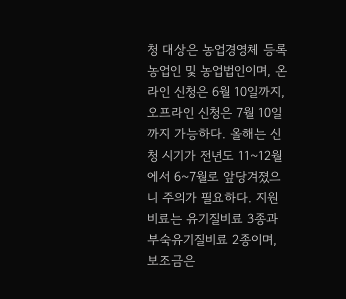청 대상은 농업경영체 등록 농업인 및 농업법인이며, 온라인 신청은 6월 10일까지, 오프라인 신청은 7월 10일까지 가능하다. 올해는 신청 시기가 전년도 11~12월에서 6~7월로 앞당겨졌으니 주의가 필요하다. 지원 비료는 유기질비료 3종과 부숙유기질비료 2종이며, 보조금은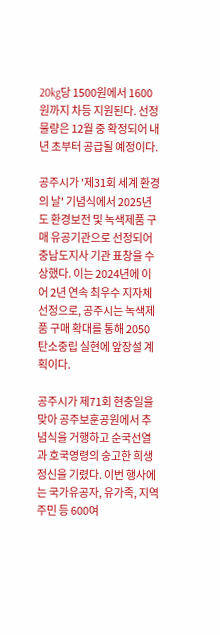20kg당 1500원에서 1600원까지 차등 지원된다. 선정 물량은 12월 중 확정되어 내년 초부터 공급될 예정이다.

공주시가 '제31회 세계 환경의 날' 기념식에서 2025년도 환경보전 및 녹색제품 구매 유공기관으로 선정되어 충남도지사 기관 표창을 수상했다. 이는 2024년에 이어 2년 연속 최우수 지자체 선정으로, 공주시는 녹색제품 구매 확대를 통해 2050 탄소중립 실현에 앞장설 계획이다.

공주시가 제71회 현충일을 맞아 공주보훈공원에서 추념식을 거행하고 순국선열과 호국영령의 숭고한 희생정신을 기렸다. 이번 행사에는 국가유공자, 유가족, 지역 주민 등 600여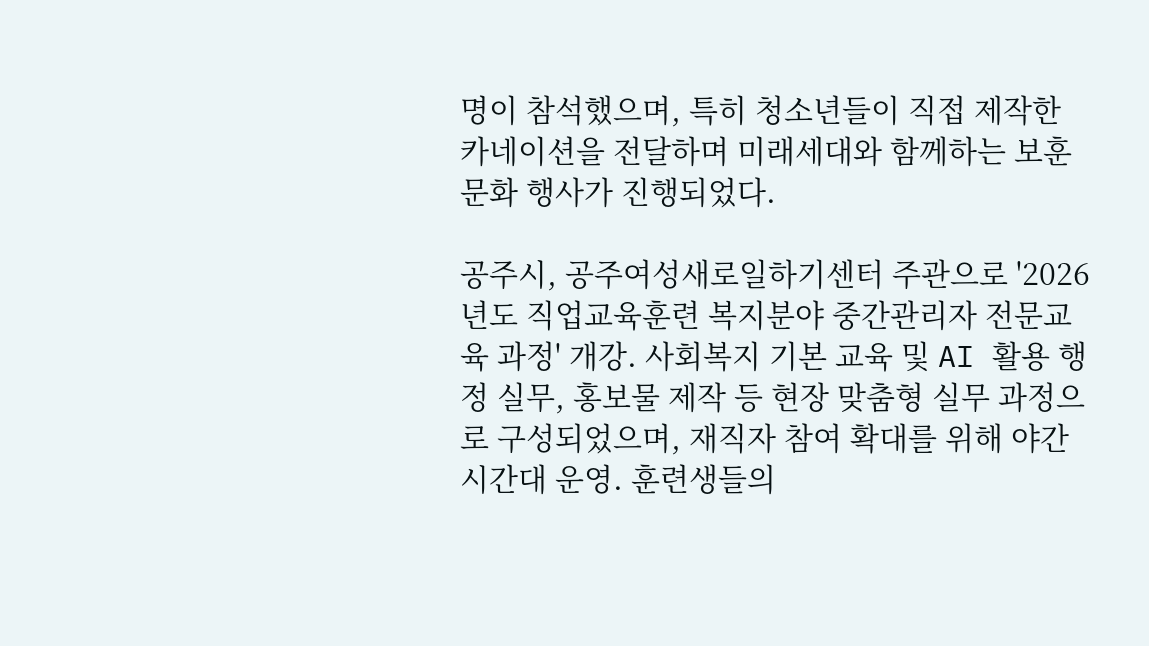명이 참석했으며, 특히 청소년들이 직접 제작한 카네이션을 전달하며 미래세대와 함께하는 보훈문화 행사가 진행되었다.

공주시, 공주여성새로일하기센터 주관으로 '2026년도 직업교육훈련 복지분야 중간관리자 전문교육 과정' 개강. 사회복지 기본 교육 및 AI 활용 행정 실무, 홍보물 제작 등 현장 맞춤형 실무 과정으로 구성되었으며, 재직자 참여 확대를 위해 야간 시간대 운영. 훈련생들의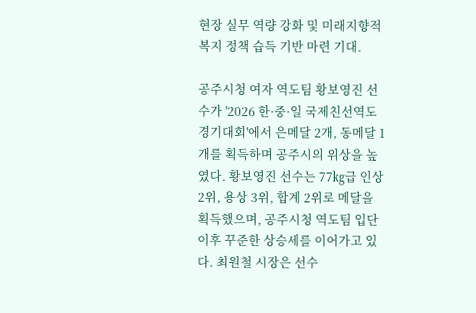현장 실무 역량 강화 및 미래지향적 복지 정책 습득 기반 마련 기대.

공주시청 여자 역도팀 황보영진 선수가 '2026 한·중·일 국제친선역도경기대회'에서 은메달 2개, 동메달 1개를 획득하며 공주시의 위상을 높였다. 황보영진 선수는 77㎏급 인상 2위, 용상 3위, 합계 2위로 메달을 획득했으며, 공주시청 역도팀 입단 이후 꾸준한 상승세를 이어가고 있다. 최원철 시장은 선수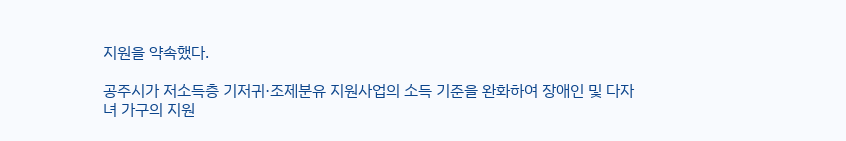지원을 약속했다.

공주시가 저소득층 기저귀·조제분유 지원사업의 소득 기준을 완화하여 장애인 및 다자녀 가구의 지원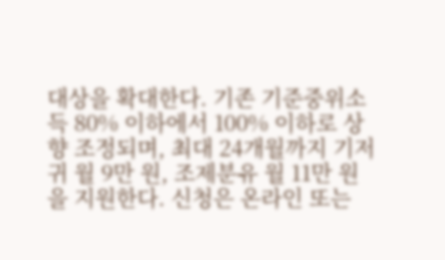대상을 확대한다. 기존 기준중위소득 80% 이하에서 100% 이하로 상향 조정되며, 최대 24개월까지 기저귀 월 9만 원, 조제분유 월 11만 원을 지원한다. 신청은 온라인 또는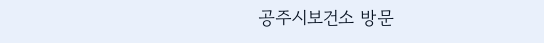공주시보건소 방문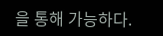을 통해 가능하다.